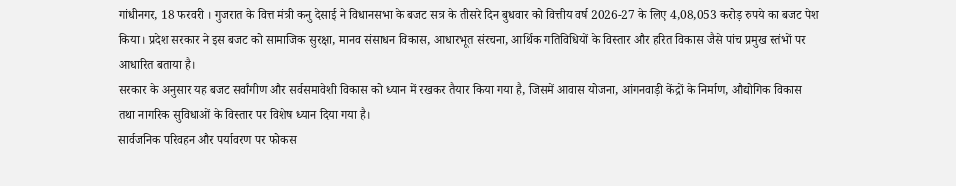गांधीनगर, 18 फरवरी । गुजरात के वित्त मंत्री कनु देसाई ने विधानसभा के बजट सत्र के तीसरे दिन बुधवार को वित्तीय वर्ष 2026-27 के लिए 4,08,053 करोड़ रुपये का बजट पेश किया। प्रदेश सरकार ने इस बजट को सामाजिक सुरक्षा, मानव संसाधन विकास, आधारभूत संरचना, आर्थिक गतिविधियों के विस्तार और हरित विकास जैसे पांच प्रमुख स्तंभों पर आधारित बताया है।
सरकार के अनुसार यह बजट सर्वांगीण और सर्वसमावेशी विकास को ध्यान में रखकर तैयार किया गया है, जिसमें आवास योजना, आंगनवाड़ी केंद्रों के निर्माण, औद्योगिक विकास तथा नागरिक सुविधाओं के विस्तार पर विशेष ध्यान दिया गया है।
सार्वजनिक परिवहन और पर्यावरण पर फोकस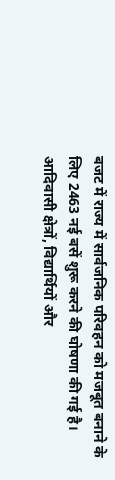बजट में राज्य में सार्वजनिक परिवहन को मजबूत बनाने के लिए 2463 नई बसें शुरू करने की घोषणा की गई है। आदिवासी क्षेत्रों, विद्यार्थियों और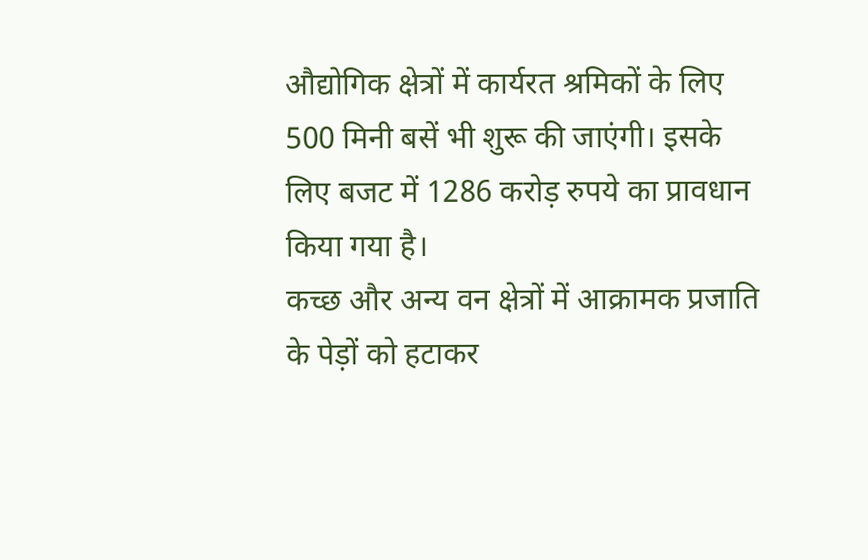औद्योगिक क्षेत्रों में कार्यरत श्रमिकों के लिए 500 मिनी बसें भी शुरू की जाएंगी। इसके लिए बजट में 1286 करोड़ रुपये का प्रावधान किया गया है।
कच्छ और अन्य वन क्षेत्रों में आक्रामक प्रजाति के पेड़ों को हटाकर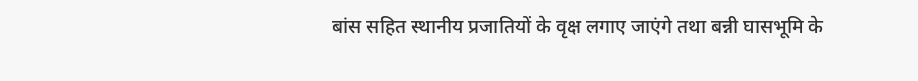बांस सहित स्थानीय प्रजातियों के वृक्ष लगाए जाएंगे तथा बन्नी घासभूमि के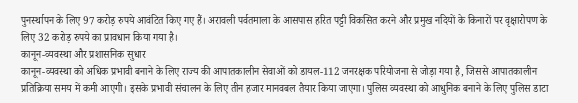पुनर्स्थापन के लिए 97 करोड़ रुपये आवंटित किए गए हैं। अरावली पर्वतमाला के आसपास हरित पट्टी विकसित करने और प्रमुख नदियों के किनारों पर वृक्षारोपण के लिए 32 करोड़ रुपये का प्रावधान किया गया है।
कानून-व्यवस्था और प्रशासनिक सुधार
कानून-व्यवस्था को अधिक प्रभावी बनाने के लिए राज्य की आपातकालीन सेवाओं को डायल-112 जनरक्षक परियोजना से जोड़ा गया है, जिससे आपातकालीन प्रतिक्रिया समय में कमी आएगी। इसके प्रभावी संचालन के लिए तीन हजार मानवबल तैयार किया जाएगा। पुलिस व्यवस्था को आधुनिक बनाने के लिए पुलिस डाटा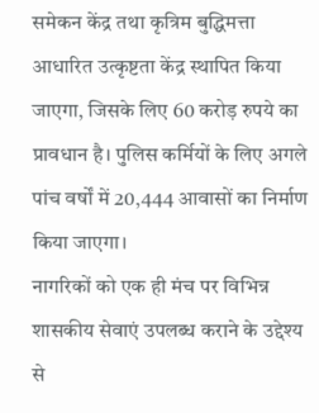समेकन केंद्र तथा कृत्रिम बुद्धिमत्ता आधारित उत्कृष्टता केंद्र स्थापित किया जाएगा, जिसके लिए 60 करोड़ रुपये का प्रावधान है। पुलिस कर्मियों के लिए अगले पांच वर्षों में 20,444 आवासों का निर्माण किया जाएगा।
नागरिकों को एक ही मंच पर विभिन्न शासकीय सेवाएं उपलब्ध कराने के उद्देश्य से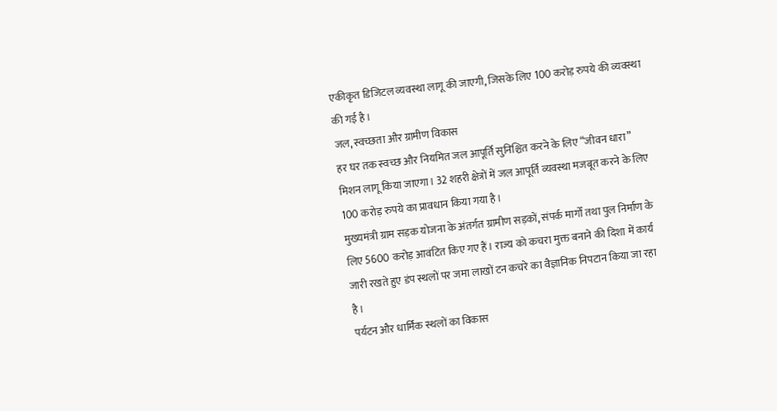एकीकृत डिजिटल व्यवस्था लागू की जाएगी, जिसके लिए 100 करोड़ रुपये की व्यवस्था की गई है।
जल, स्वच्छता और ग्रामीण विकास
हर घर तक स्वच्छ और नियमित जल आपूर्ति सुनिश्चित करने के लिए “जीवन धारा” मिशन लागू किया जाएगा। 32 शहरी क्षेत्रों में जल आपूर्ति व्यवस्था मजबूत करने के लिए 100 करोड़ रुपये का प्रावधान किया गया है।
मुख्यमंत्री ग्राम सड़क योजना के अंतर्गत ग्रामीण सड़कों, संपर्क मार्गों तथा पुल निर्माण के लिए 5600 करोड़ आवंटित किए गए हैं। राज्य को कचरा मुक्त बनाने की दिशा में कार्य जारी रखते हुए डंप स्थलों पर जमा लाखों टन कचरे का वैज्ञानिक निपटान किया जा रहा है।
पर्यटन और धार्मिक स्थलों का विकास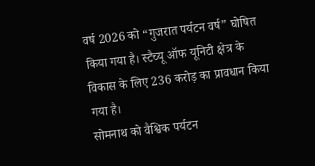वर्ष 2026 को “गुजरात पर्यटन वर्ष” घोषित किया गया है। स्टैच्यू ऑफ यूनिटी क्षेत्र के विकास के लिए 236 करोड़ का प्रावधान किया गया है।
सोमनाथ को वैश्विक पर्यटन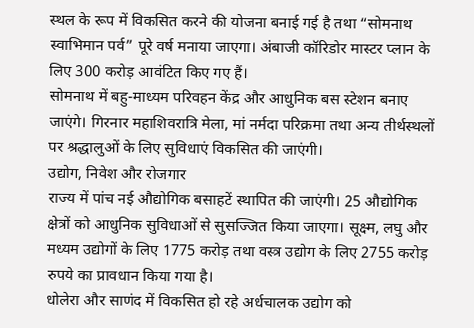स्थल के रूप में विकसित करने की योजना बनाई गई है तथा “सोमनाथ स्वाभिमान पर्व” पूरे वर्ष मनाया जाएगा। अंबाजी कॉरिडोर मास्टर प्लान के लिए 300 करोड़ आवंटित किए गए हैं।
सोमनाथ में बहु-माध्यम परिवहन केंद्र और आधुनिक बस स्टेशन बनाए जाएंगे। गिरनार महाशिवरात्रि मेला, मां नर्मदा परिक्रमा तथा अन्य तीर्थस्थलों पर श्रद्धालुओं के लिए सुविधाएं विकसित की जाएंगी।
उद्योग, निवेश और रोजगार
राज्य में पांच नई औद्योगिक बसाहटें स्थापित की जाएंगी। 25 औद्योगिक क्षेत्रों को आधुनिक सुविधाओं से सुसज्जित किया जाएगा। सूक्ष्म, लघु और मध्यम उद्योगों के लिए 1775 करोड़ तथा वस्त्र उद्योग के लिए 2755 करोड़ रुपये का प्रावधान किया गया है।
धोलेरा और साणंद में विकसित हो रहे अर्धचालक उद्योग को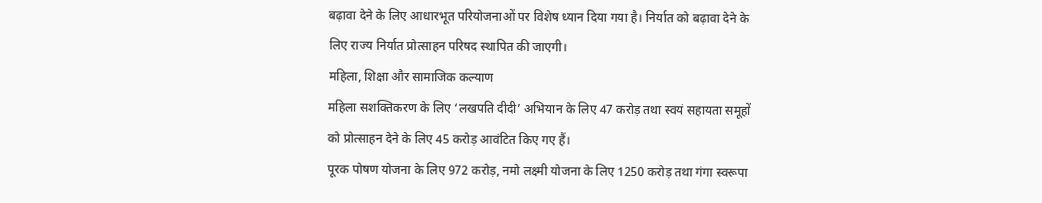बढ़ावा देने के लिए आधारभूत परियोजनाओं पर विशेष ध्यान दिया गया है। निर्यात को बढ़ावा देने के लिए राज्य निर्यात प्रोत्साहन परिषद स्थापित की जाएगी।
महिला, शिक्षा और सामाजिक कल्याण
महिला सशक्तिकरण के लिए ‘लखपति दीदी’ अभियान के लिए 47 करोड़ तथा स्वयं सहायता समूहों को प्रोत्साहन देने के लिए 45 करोड़ आवंटित किए गए हैं।
पूरक पोषण योजना के लिए 972 करोड़, नमो लक्ष्मी योजना के लिए 1250 करोड़ तथा गंगा स्वरूपा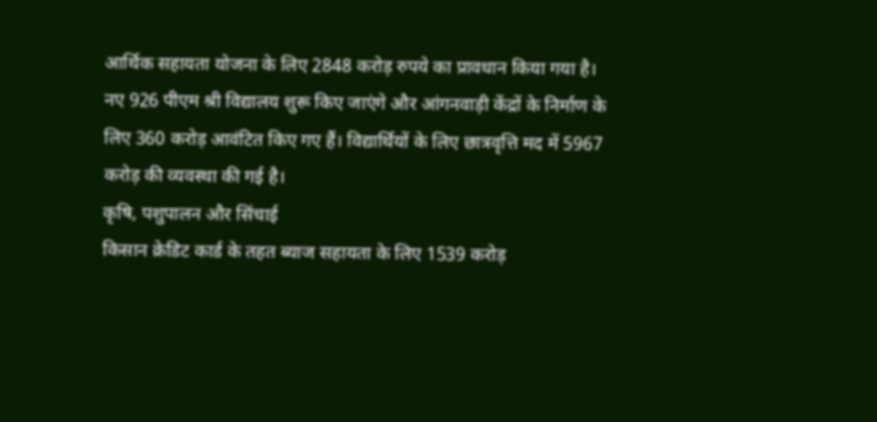आर्थिक सहायता योजना के लिए 2848 करोड़ रुपये का प्रावधान किया गया है।
नए 926 पीएम श्री विद्यालय शुरू किए जाएंगे और आंगनवाड़ी केंद्रों के निर्माण के लिए 360 करोड़ आवंटित किए गए हैं। विद्यार्थियों के लिए छात्रवृत्ति मद में 5967 करोड़ की व्यवस्था की गई है।
कृषि, पशुपालन और सिंचाई
किसान क्रेडिट कार्ड के तहत ब्याज सहायता के लिए 1539 करोड़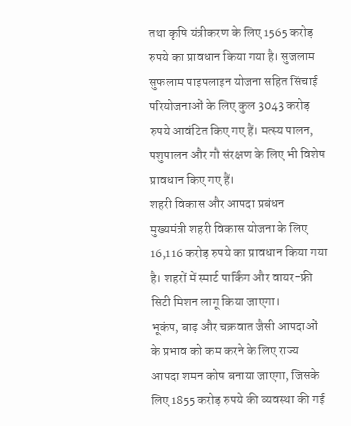तथा कृषि यंत्रीकरण के लिए 1565 करोड़ रुपये का प्रावधान किया गया है। सुजलाम सुफलाम पाइपलाइन योजना सहित सिंचाई परियोजनाओं के लिए कुल 3043 करोड़ रुपये आवंटित किए गए हैं। मत्स्य पालन, पशुपालन और गौ संरक्षण के लिए भी विशेष प्रावधान किए गए हैं।
शहरी विकास और आपदा प्रबंधन
मुख्यमंत्री शहरी विकास योजना के लिए 16,116 करोड़ रुपये का प्रावधान किया गया है। शहरों में स्मार्ट पार्किंग और वायर-फ्री सिटी मिशन लागू किया जाएगा।
भूकंप, बाढ़ और चक्रवात जैसी आपदाओं के प्रभाव को कम करने के लिए राज्य आपदा शमन कोष बनाया जाएगा, जिसके लिए 1855 करोड़ रुपये की व्यवस्था की गई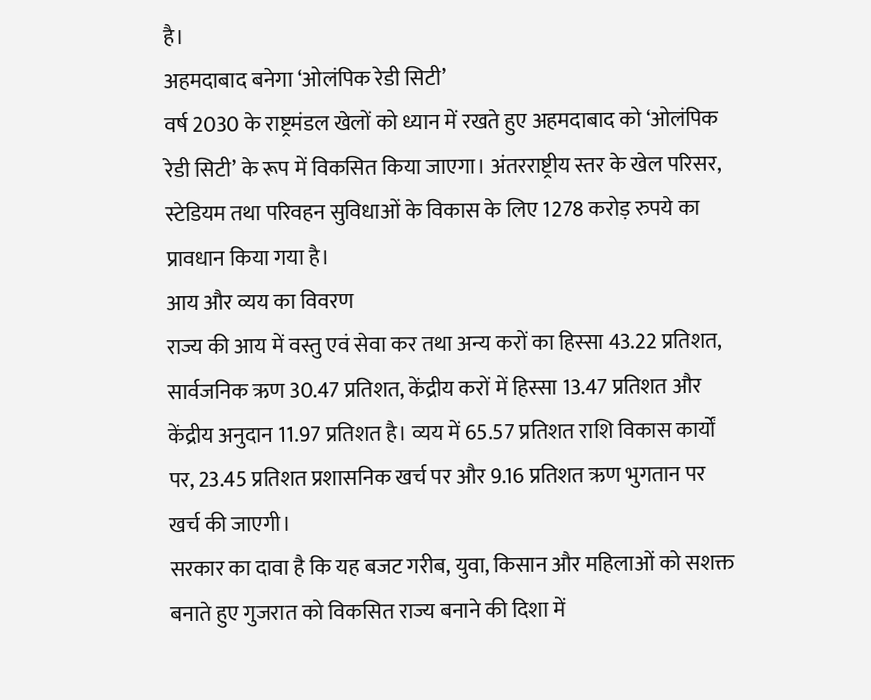है।
अहमदाबाद बनेगा ‘ओलंपिक रेडी सिटी’
वर्ष 2030 के राष्ट्रमंडल खेलों को ध्यान में रखते हुए अहमदाबाद को ‘ओलंपिक रेडी सिटी’ के रूप में विकसित किया जाएगा। अंतरराष्ट्रीय स्तर के खेल परिसर, स्टेडियम तथा परिवहन सुविधाओं के विकास के लिए 1278 करोड़ रुपये का प्रावधान किया गया है।
आय और व्यय का विवरण
राज्य की आय में वस्तु एवं सेवा कर तथा अन्य करों का हिस्सा 43.22 प्रतिशत, सार्वजनिक ऋण 30.47 प्रतिशत, केंद्रीय करों में हिस्सा 13.47 प्रतिशत और केंद्रीय अनुदान 11.97 प्रतिशत है। व्यय में 65.57 प्रतिशत राशि विकास कार्यों पर, 23.45 प्रतिशत प्रशासनिक खर्च पर और 9.16 प्रतिशत ऋण भुगतान पर खर्च की जाएगी।
सरकार का दावा है कि यह बजट गरीब, युवा, किसान और महिलाओं को सशक्त बनाते हुए गुजरात को विकसित राज्य बनाने की दिशा में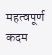महत्वपूर्ण कदम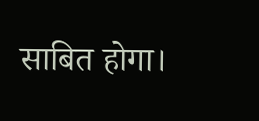साबित होगा।